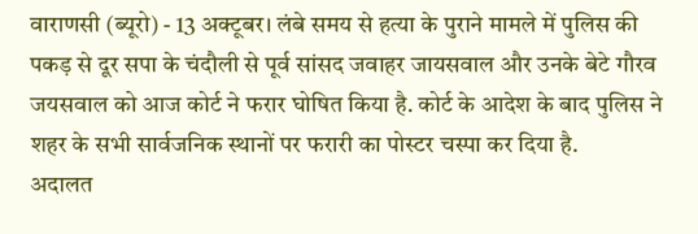वाराणसी (ब्यूरो) - 13 अक्टूबर। लंबे समय से हत्या के पुराने मामले में पुलिस की पकड़ से दूर सपा के चंदौली से पूर्व सांसद जवाहर जायसवाल और उनके बेटे गौरव जयसवाल को आज कोर्ट ने फरार घोषित किया है. कोर्ट के आदेश के बाद पुलिस ने शहर के सभी सार्वजनिक स्थानों पर फरारी का पोस्टर चस्पा कर दिया है.
अदालत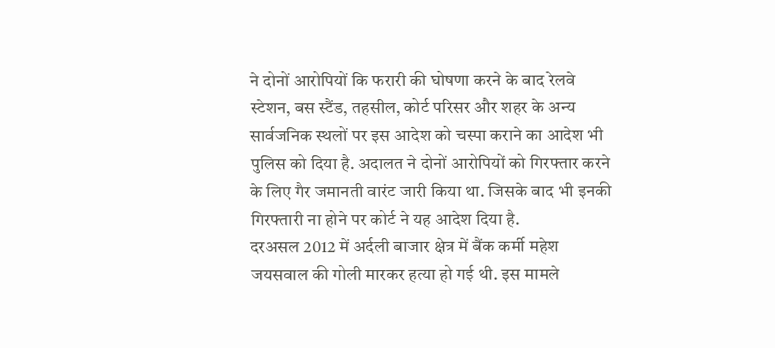ने दोनों आरोपियों कि फरारी की घोषणा करने के बाद रेलवे स्टेशन, बस स्टैंड, तहसील, कोर्ट परिसर और शहर के अन्य सार्वजनिक स्थलों पर इस आदेश को चस्पा कराने का आदेश भी पुलिस को दिया है. अदालत ने दोनों आरोपियों को गिरफ्तार करने के लिए गैर जमानती वारंट जारी किया था. जिसके बाद भी इनकी गिरफ्तारी ना होने पर कोर्ट ने यह आदेश दिया है.
दरअसल 2012 में अर्दली बाजार क्षेत्र में बैंक कर्मी महेश जयसवाल की गोली मारकर हत्या हो गई थी. इस मामले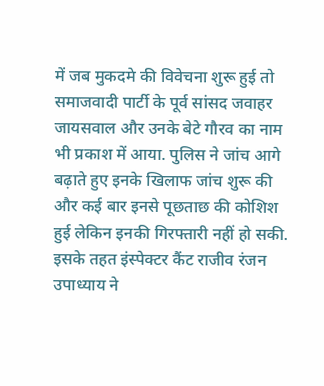में जब मुकदमे की विवेचना शुरू हुई तो समाजवादी पार्टी के पूर्व सांसद जवाहर जायसवाल और उनके बेटे गौरव का नाम भी प्रकाश में आया. पुलिस ने जांच आगे बढ़ाते हुए इनके खिलाफ जांच शुरू की और कई बार इनसे पूछताछ की कोशिश हुई लेकिन इनकी गिरफ्तारी नहीं हो सकी.
इसके तहत इंस्पेक्टर कैंट राजीव रंजन उपाध्याय ने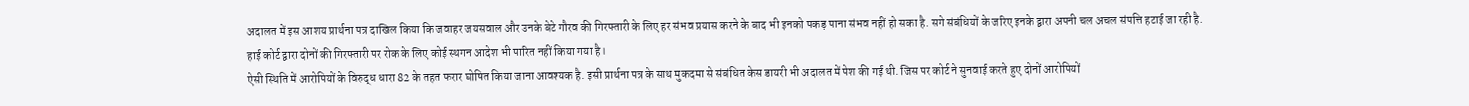अदालत में इस आशय प्रार्थना पत्र दाखिल किया कि जवाहर जयसवाल और उनके बेटे गौरव की गिरफ्तारी के लिए हर संभव प्रयास करने के बाद भी इनको पकड़ पाना संभव नहीं हो सका है. सगे संबंधियों के जरिए इनके द्वारा अपनी चल अचल संपत्ति हटाई जा रही है. हाई कोर्ट द्वारा दोनों की गिरफ्तारी पर रोक के लिए कोई स्थगन आदेश भी पारित नहीं किया गया है।
ऐसी स्थिति में आरोपियों के विरुद्ध धारा 82 के तहत फरार घोषित किया जाना आवश्यक है. इसी प्रार्थना पत्र के साथ मुकदमा से संबंधित केस डायरी भी अदालत में पेश की गई थी. जिस पर कोर्ट ने सुनवाई करते हुए दोनों आरोपियों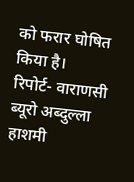को फरार घोषित किया है।
रिपोर्ट- वाराणसी ब्यूरो अब्दुल्ला हाशमी